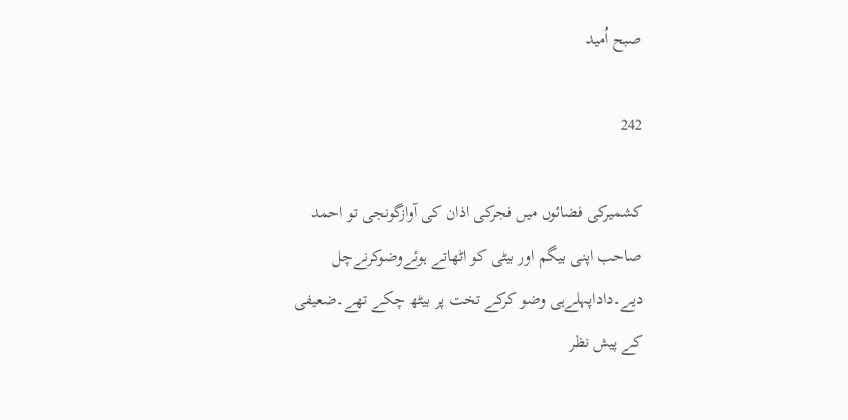صبح اُميد

242

کشمیرکی فضائوں میں فجرکی اذان کی آوازگونجی تو احمد صاحب اپنی بیگم اور بیٹی کو اٹھاتے ہوئےوضوکرنےچل دیے۔داداپہلےہی وضو کرکے تخت پر بیٹھ چکے تھے۔ضعیفی کے پیش نظر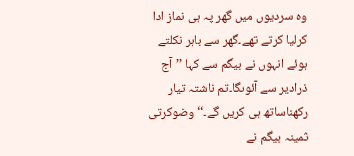وہ سردیوں میں گھر پہ ہی نماز ادا کرلیا کرتے تھے۔گھر سے باہر نکلتے ہوئے انہوں نے بیگم سے کہا ’’آج ذرادیر سے آئوںگا۔تم ناشتہ تیار رکھناساتھ ہی کریں گے۔‘‘وضوکرتی ثمینہ بیگم نے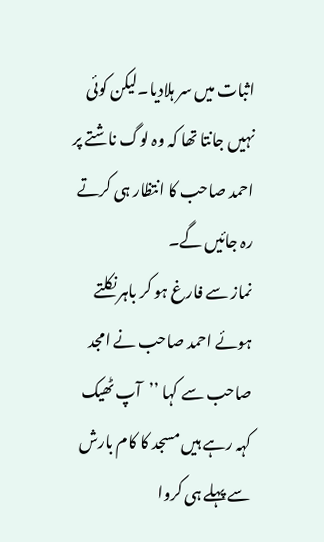اثبات میں سر ہلادیا۔لیکن کوئی نہیں جانتا تھا کہ وہ لوگ ناشتے پر احمد صاحب کا انتظار ہی کرتے رہ جائیں گے۔
نماز سے فارغ ہو کر باہر نکلتے ہوئے احمد صاحب نے امجد صاحب سے کہا ’’آپ ٹھیک کہہ رہے ہیں مسجد کا کام بارش سے پہلے ہی کروا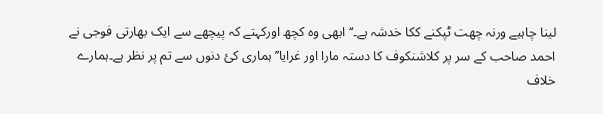لینا چاہیے ورنہ چھت ٹپکنے كکا خدشہ ہے۔‘‘ ابھی وہ كچھ اورکہتے كہ پیچھے سے ایک بھارتی فوجی نے احمد صاحب كے سر پر كلاشنکوف كا دستہ مارا اور غرایا’’ہماری کئ دنوں سے تم پر نظر ہے۔ہمارے خلاف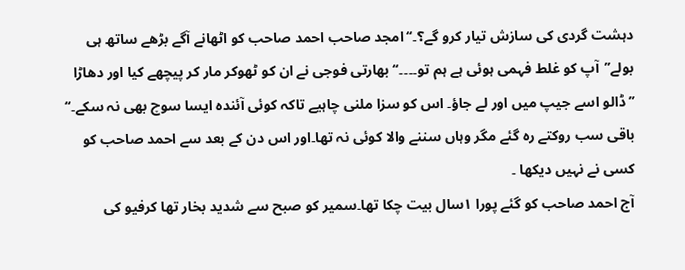دہشت گردی کی سازش تیار کرو گے؟۔‘‘امجد صاحب احمد صاحب کو اٹھانے آگے بڑھے ساتھ ہی بولے’’آپ كو غلط فہمی ہوئی ہے ہم تو۔۔۔۔‘‘ بھارتی فوجی نے ان كو ٹھوکر مار کر پیچھے کیا اور دھاڑا ’’ڈالو اسے جیپ میں اور لے جاؤ۔ اس كو سزا ملنی چاہیے تاکہ کوئی آئندہ ایسا سوچ بھی نہ سکے۔‘‘ باقی سب روکتے رہ گئے مگر وہاں سننے والا كوئی نہ تھا۔اور اس دن کے بعد سے احمد صاحب کو کسی نے نہیں دیکھا ۔
آج احمد صاحب کو گئے پورا ۱سال بیت چکا تھا۔سمیر کو صبح سے شدید بخار تھا کرفیو کی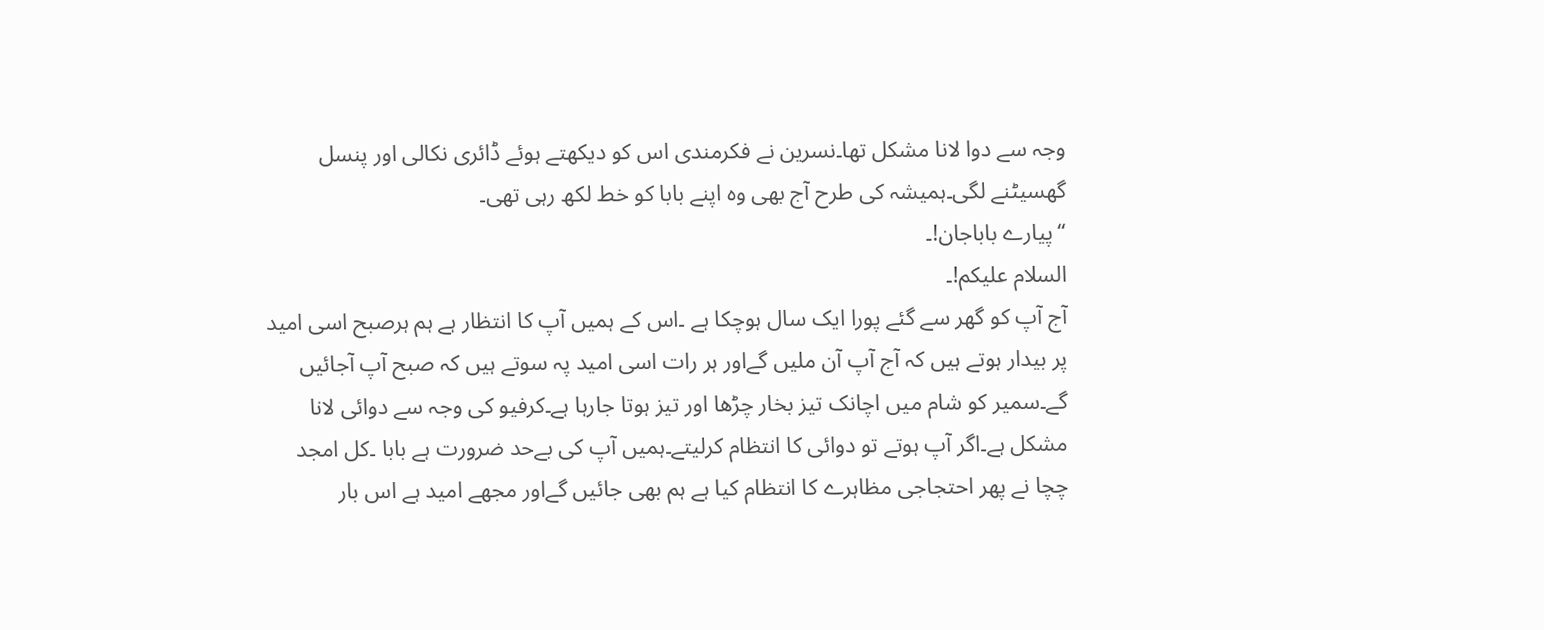وجہ سے دوا لانا مشکل تھا۔نسرین نے فکرمندی اس کو دیکھتے ہوئے ڈائری نکالی اور پنسل گھسیٹنے لگی۔ہمیشہ کی طرح آج بھی وہ اپنے بابا كو خط لکھ رہی تھی۔
“پیارے باباجان!۔
السلام علیکم!۔
آج آپ کو گھر سے گئے پورا ایک سال ہوچکا ہے ۔اس کے ہمیں آپ کا انتظار ہے ہم ہرصبح اسی امید پر بیدار ہوتے ہیں کہ آج آپ آن ملیں گےاور ہر رات اسی امید پہ سوتے ہیں کہ صبح آپ آجائیں گے۔سمیر کو شام میں اچانک تیز بخار چڑھا اور تیز ہوتا جارہا ہے۔کرفیو کی وجہ سے دوائی لانا مشکل ہے۔اگر آپ ہوتے تو دوائی کا انتظام کرلیتے۔ہمیں آپ کی بےحد ضرورت ہے بابا ۔کل امجد چچا نے پھر احتجاجی مظاہرے کا انتظام کیا ہے ہم بھی جائیں گےاور مجھے امید ہے اس بار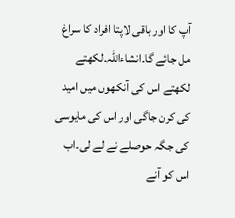آپ کا اور باقی لاپتا افراد کا سراغ مل جائے گا۔انشاءاللہ۔لکھتے لکھتے اس کی آنکھوں میں امید کی کرن جاگی اور اس کی مایوسی کی جگہ حوصلے نے لے لی۔اب اس کو آنے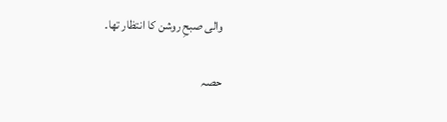والی صبحِ روشن کا انتظار تھا۔

حصہ